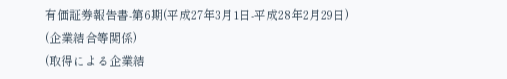有価証券報告書-第6期(平成27年3月1日-平成28年2月29日)
(企業結合等関係)
(取得による企業結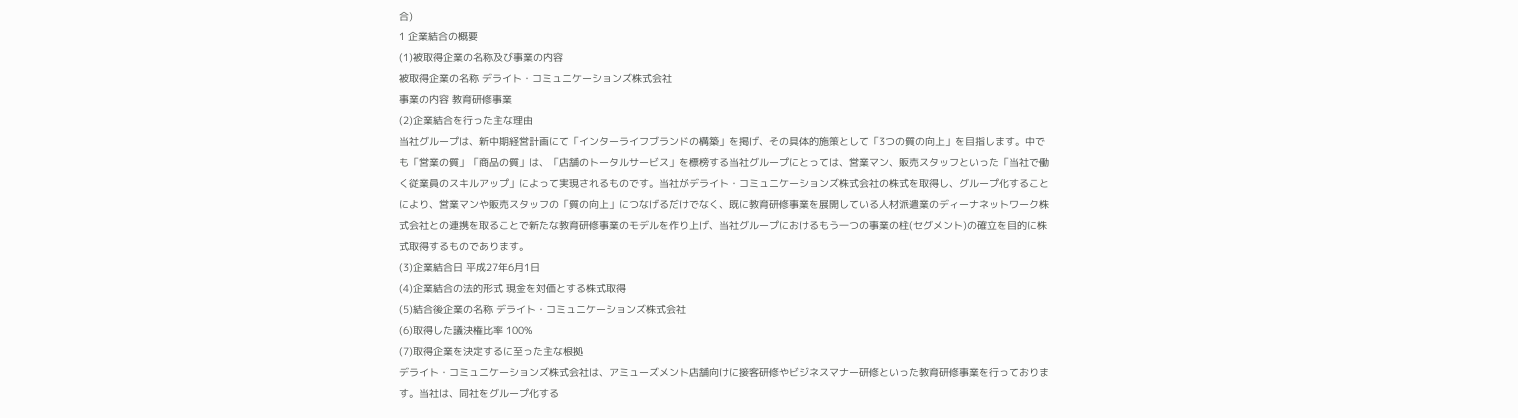合)
1 企業結合の概要
(1)被取得企業の名称及び事業の内容
被取得企業の名称 デライト・コミュニケーションズ株式会社
事業の内容 教育研修事業
(2)企業結合を行った主な理由
当社グループは、新中期経営計画にて「インターライフブランドの構築」を掲げ、その具体的施策として「3つの質の向上」を目指します。中でも「営業の質」「商品の質」は、「店舗のトータルサービス」を標榜する当社グループにとっては、営業マン、販売スタッフといった「当社で働く従業員のスキルアップ」によって実現されるものです。当社がデライト・コミュニケーションズ株式会社の株式を取得し、グループ化することにより、営業マンや販売スタッフの「質の向上」につなげるだけでなく、既に教育研修事業を展開している人材派遣業のディーナネットワーク株式会社との連携を取ることで新たな教育研修事業のモデルを作り上げ、当社グループにおけるもう一つの事業の柱(セグメント)の確立を目的に株式取得するものであります。
(3)企業結合日 平成27年6月1日
(4)企業結合の法的形式 現金を対価とする株式取得
(5)結合後企業の名称 デライト・コミュニケーションズ株式会社
(6)取得した議決権比率 100%
(7)取得企業を決定するに至った主な根拠
デライト・コミュニケーションズ株式会社は、アミューズメント店舗向けに接客研修やビジネスマナー研修といった教育研修事業を行っております。当社は、同社をグループ化する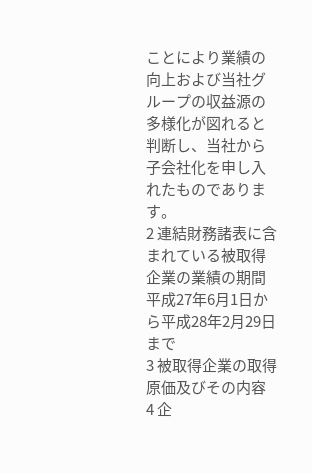ことにより業績の向上および当社グループの収益源の多様化が図れると判断し、当社から子会社化を申し入れたものであります。
2 連結財務諸表に含まれている被取得企業の業績の期間
平成27年6月1日から平成28年2月29日まで
3 被取得企業の取得原価及びその内容
4 企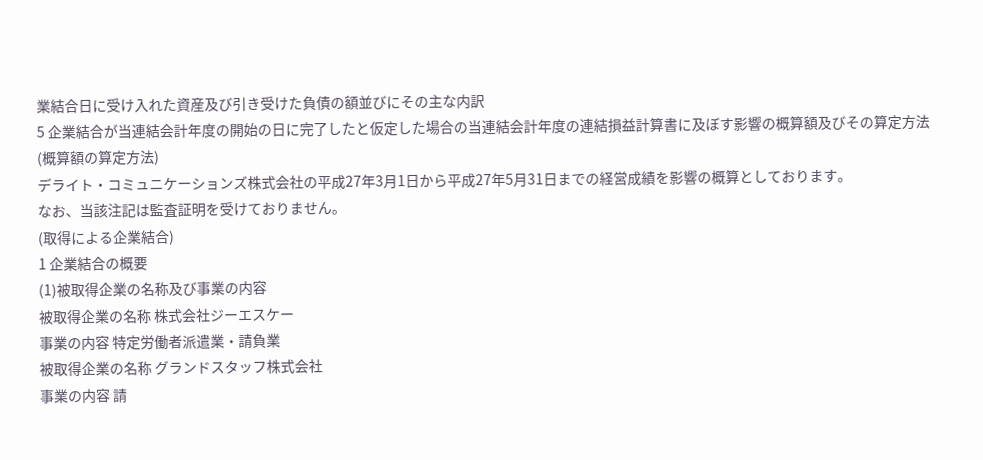業結合日に受け入れた資産及び引き受けた負債の額並びにその主な内訳
5 企業結合が当連結会計年度の開始の日に完了したと仮定した場合の当連結会計年度の連結損益計算書に及ぼす影響の概算額及びその算定方法
(概算額の算定方法)
デライト・コミュニケーションズ株式会社の平成27年3月1日から平成27年5月31日までの経営成績を影響の概算としております。
なお、当該注記は監査証明を受けておりません。
(取得による企業結合)
1 企業結合の概要
(1)被取得企業の名称及び事業の内容
被取得企業の名称 株式会社ジーエスケー
事業の内容 特定労働者派遣業・請負業
被取得企業の名称 グランドスタッフ株式会社
事業の内容 請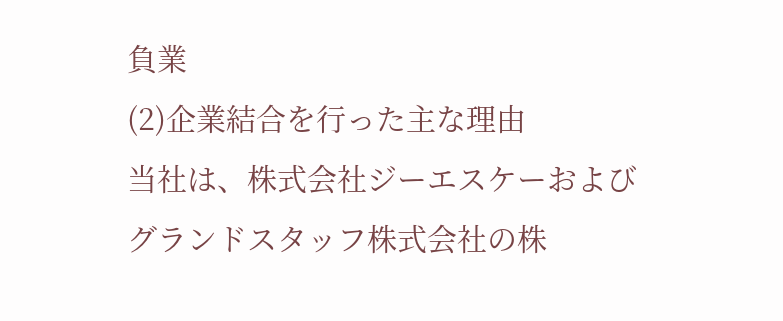負業
(2)企業結合を行った主な理由
当社は、株式会社ジーエスケーおよびグランドスタッフ株式会社の株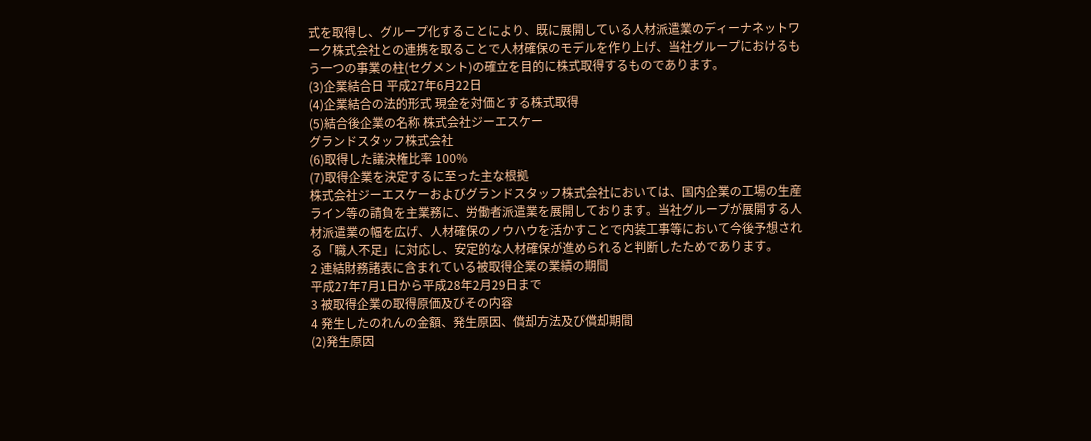式を取得し、グループ化することにより、既に展開している人材派遣業のディーナネットワーク株式会社との連携を取ることで人材確保のモデルを作り上げ、当社グループにおけるもう一つの事業の柱(セグメント)の確立を目的に株式取得するものであります。
(3)企業結合日 平成27年6月22日
(4)企業結合の法的形式 現金を対価とする株式取得
(5)結合後企業の名称 株式会社ジーエスケー
グランドスタッフ株式会社
(6)取得した議決権比率 100%
(7)取得企業を決定するに至った主な根拠
株式会社ジーエスケーおよびグランドスタッフ株式会社においては、国内企業の工場の生産ライン等の請負を主業務に、労働者派遣業を展開しております。当社グループが展開する人材派遣業の幅を広げ、人材確保のノウハウを活かすことで内装工事等において今後予想される「職人不足」に対応し、安定的な人材確保が進められると判断したためであります。
2 連結財務諸表に含まれている被取得企業の業績の期間
平成27年7月1日から平成28年2月29日まで
3 被取得企業の取得原価及びその内容
4 発生したのれんの金額、発生原因、償却方法及び償却期間
(2)発生原因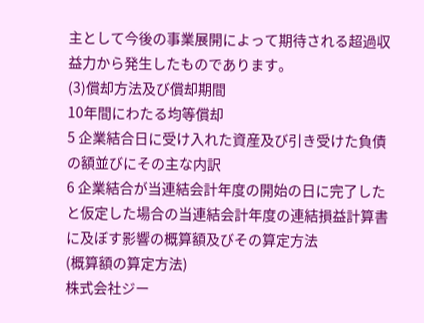主として今後の事業展開によって期待される超過収益力から発生したものであります。
(3)償却方法及び償却期間
10年間にわたる均等償却
5 企業結合日に受け入れた資産及び引き受けた負債の額並びにその主な内訳
6 企業結合が当連結会計年度の開始の日に完了したと仮定した場合の当連結会計年度の連結損益計算書に及ぼす影響の概算額及びその算定方法
(概算額の算定方法)
株式会社ジー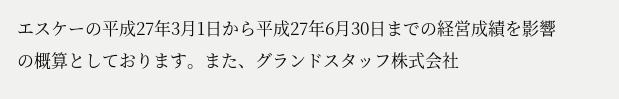エスケーの平成27年3月1日から平成27年6月30日までの経営成績を影響の概算としております。また、グランドスタッフ株式会社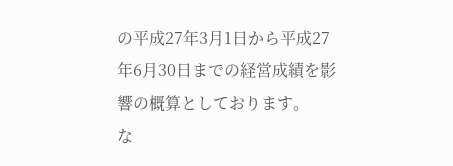の平成27年3月1日から平成27年6月30日までの経営成績を影響の概算としております。
な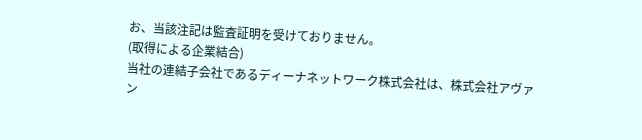お、当該注記は監査証明を受けておりません。
(取得による企業結合)
当社の連結子会社であるディーナネットワーク株式会社は、株式会社アヴァン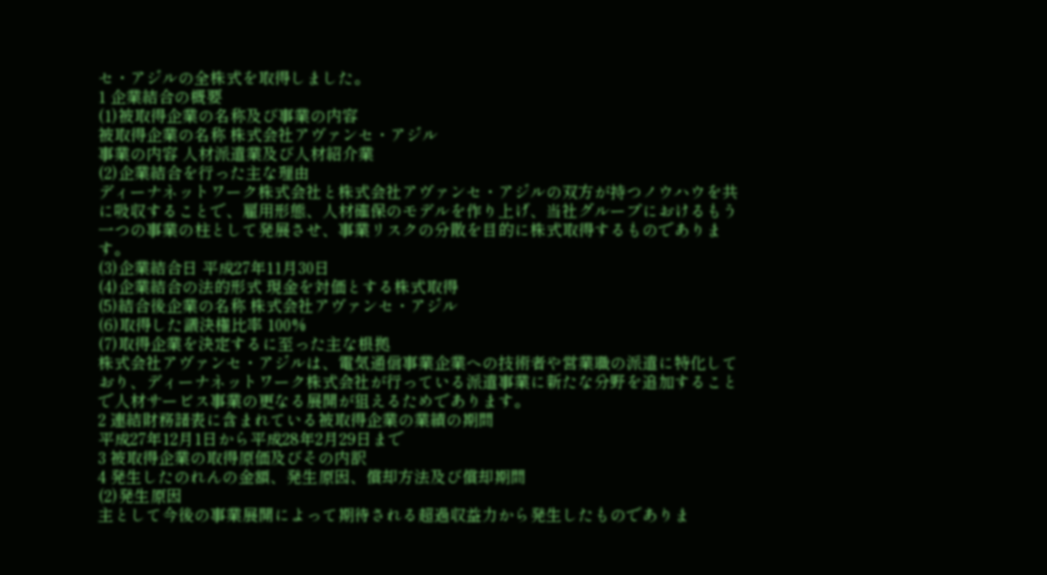セ・アジルの全株式を取得しました。
1 企業結合の概要
(1)被取得企業の名称及び事業の内容
被取得企業の名称 株式会社アヴァンセ・アジル
事業の内容 人材派遣業及び人材紹介業
(2)企業結合を行った主な理由
ディーナネットワーク株式会社と株式会社アヴァンセ・アジルの双方が持つノウハウを共に吸収することで、雇用形態、人材確保のモデルを作り上げ、当社グループにおけるもう一つの事業の柱として発展させ、事業リスクの分散を目的に株式取得するものであります。
(3)企業結合日 平成27年11月30日
(4)企業結合の法的形式 現金を対価とする株式取得
(5)結合後企業の名称 株式会社アヴァンセ・アジル
(6)取得した議決権比率 100%
(7)取得企業を決定するに至った主な根拠
株式会社アヴァンセ・アジルは、電気通信事業企業への技術者や営業職の派遣に特化しており、ディーナネットワーク株式会社が行っている派遣事業に新たな分野を追加することで人材サービス事業の更なる展開が狙えるためであります。
2 連結財務諸表に含まれている被取得企業の業績の期間
平成27年12月1日から平成28年2月29日まで
3 被取得企業の取得原価及びその内訳
4 発生したのれんの金額、発生原因、償却方法及び償却期間
(2)発生原因
主として今後の事業展開によって期待される超過収益力から発生したものでありま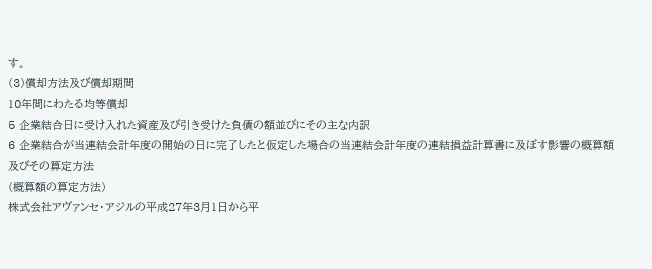す。
(3)償却方法及び償却期間
10年間にわたる均等償却
5 企業結合日に受け入れた資産及び引き受けた負債の額並びにその主な内訳
6 企業結合が当連結会計年度の開始の日に完了したと仮定した場合の当連結会計年度の連結損益計算書に及ぼす影響の概算額及びその算定方法
(概算額の算定方法)
株式会社アヴァンセ・アジルの平成27年3月1日から平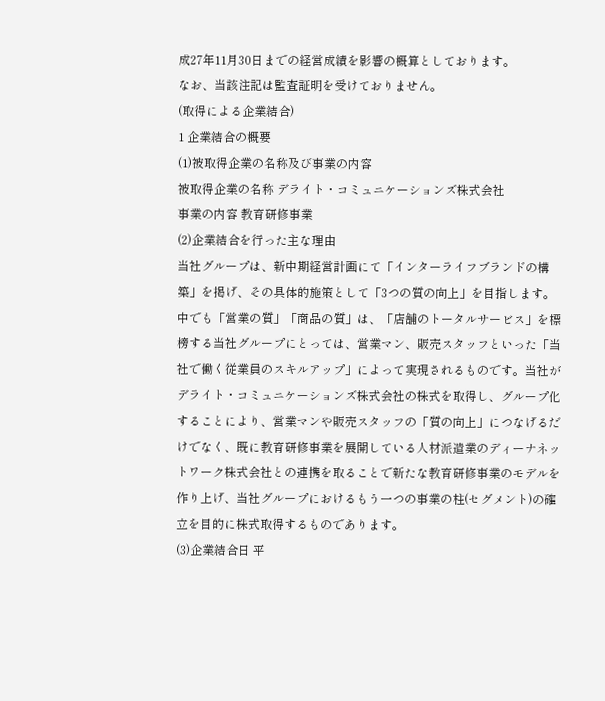成27年11月30日までの経営成績を影響の概算としております。
なお、当該注記は監査証明を受けておりません。
(取得による企業結合)
1 企業結合の概要
(1)被取得企業の名称及び事業の内容
被取得企業の名称 デライト・コミュニケーションズ株式会社
事業の内容 教育研修事業
(2)企業結合を行った主な理由
当社グループは、新中期経営計画にて「インターライフブランドの構築」を掲げ、その具体的施策として「3つの質の向上」を目指します。中でも「営業の質」「商品の質」は、「店舗のトータルサービス」を標榜する当社グループにとっては、営業マン、販売スタッフといった「当社で働く従業員のスキルアップ」によって実現されるものです。当社がデライト・コミュニケーションズ株式会社の株式を取得し、グループ化することにより、営業マンや販売スタッフの「質の向上」につなげるだけでなく、既に教育研修事業を展開している人材派遣業のディーナネットワーク株式会社との連携を取ることで新たな教育研修事業のモデルを作り上げ、当社グループにおけるもう一つの事業の柱(セグメント)の確立を目的に株式取得するものであります。
(3)企業結合日 平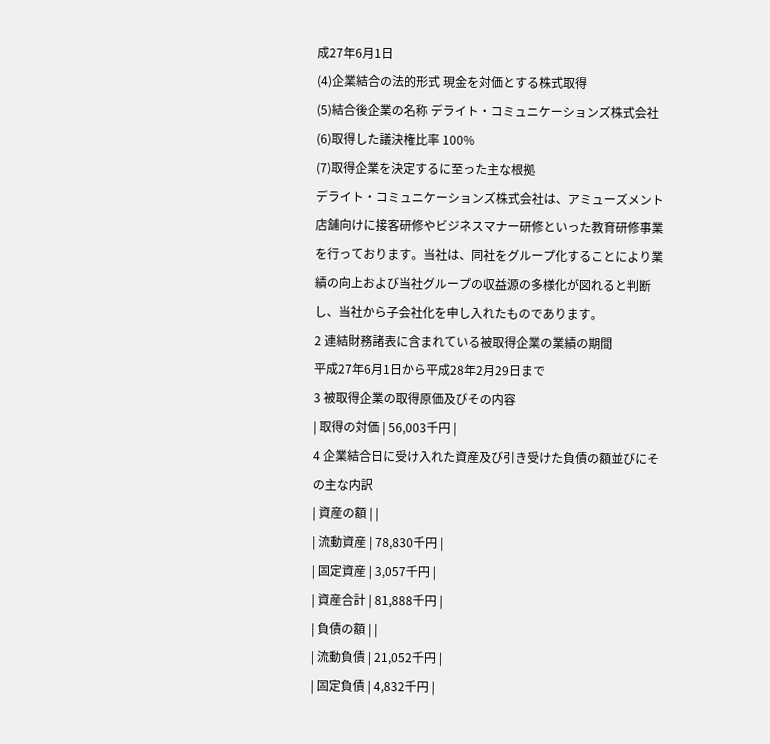成27年6月1日
(4)企業結合の法的形式 現金を対価とする株式取得
(5)結合後企業の名称 デライト・コミュニケーションズ株式会社
(6)取得した議決権比率 100%
(7)取得企業を決定するに至った主な根拠
デライト・コミュニケーションズ株式会社は、アミューズメント店舗向けに接客研修やビジネスマナー研修といった教育研修事業を行っております。当社は、同社をグループ化することにより業績の向上および当社グループの収益源の多様化が図れると判断し、当社から子会社化を申し入れたものであります。
2 連結財務諸表に含まれている被取得企業の業績の期間
平成27年6月1日から平成28年2月29日まで
3 被取得企業の取得原価及びその内容
| 取得の対価 | 56,003千円 |
4 企業結合日に受け入れた資産及び引き受けた負債の額並びにその主な内訳
| 資産の額 | |
| 流動資産 | 78,830千円 |
| 固定資産 | 3,057千円 |
| 資産合計 | 81,888千円 |
| 負債の額 | |
| 流動負債 | 21,052千円 |
| 固定負債 | 4,832千円 |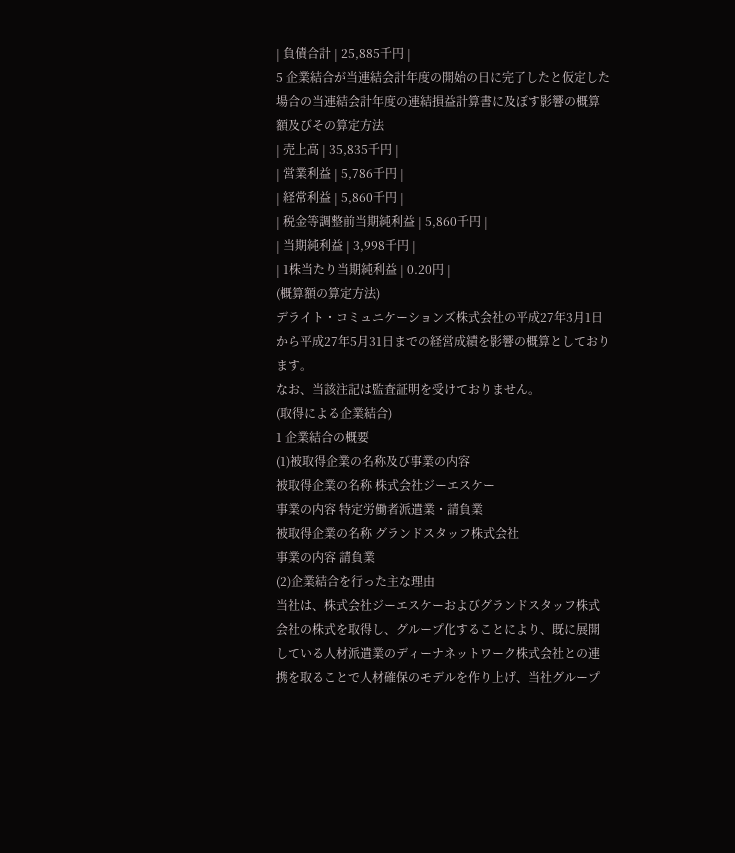| 負債合計 | 25,885千円 |
5 企業結合が当連結会計年度の開始の日に完了したと仮定した場合の当連結会計年度の連結損益計算書に及ぼす影響の概算額及びその算定方法
| 売上高 | 35,835千円 |
| 営業利益 | 5,786千円 |
| 経常利益 | 5,860千円 |
| 税金等調整前当期純利益 | 5,860千円 |
| 当期純利益 | 3,998千円 |
| 1株当たり当期純利益 | 0.20円 |
(概算額の算定方法)
デライト・コミュニケーションズ株式会社の平成27年3月1日から平成27年5月31日までの経営成績を影響の概算としております。
なお、当該注記は監査証明を受けておりません。
(取得による企業結合)
1 企業結合の概要
(1)被取得企業の名称及び事業の内容
被取得企業の名称 株式会社ジーエスケー
事業の内容 特定労働者派遣業・請負業
被取得企業の名称 グランドスタッフ株式会社
事業の内容 請負業
(2)企業結合を行った主な理由
当社は、株式会社ジーエスケーおよびグランドスタッフ株式会社の株式を取得し、グループ化することにより、既に展開している人材派遣業のディーナネットワーク株式会社との連携を取ることで人材確保のモデルを作り上げ、当社グループ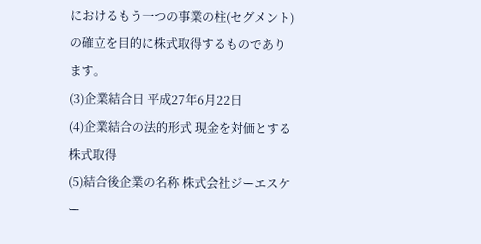におけるもう一つの事業の柱(セグメント)の確立を目的に株式取得するものであります。
(3)企業結合日 平成27年6月22日
(4)企業結合の法的形式 現金を対価とする株式取得
(5)結合後企業の名称 株式会社ジーエスケー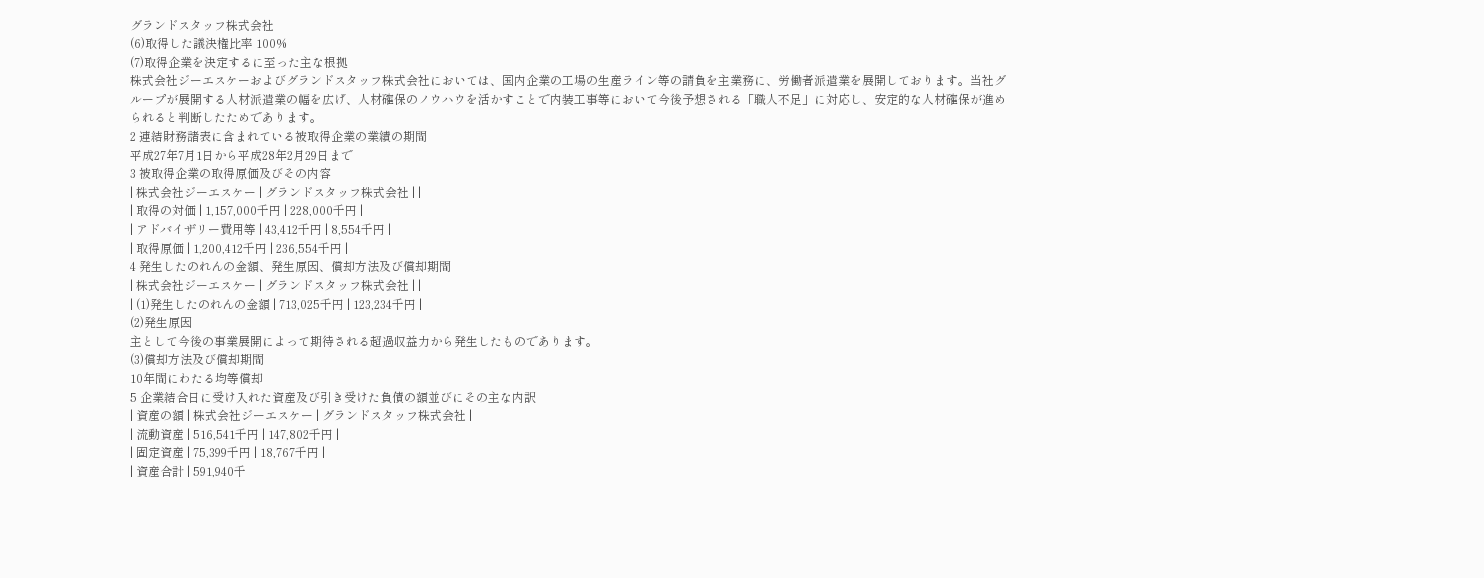グランドスタッフ株式会社
(6)取得した議決権比率 100%
(7)取得企業を決定するに至った主な根拠
株式会社ジーエスケーおよびグランドスタッフ株式会社においては、国内企業の工場の生産ライン等の請負を主業務に、労働者派遣業を展開しております。当社グループが展開する人材派遣業の幅を広げ、人材確保のノウハウを活かすことで内装工事等において今後予想される「職人不足」に対応し、安定的な人材確保が進められると判断したためであります。
2 連結財務諸表に含まれている被取得企業の業績の期間
平成27年7月1日から平成28年2月29日まで
3 被取得企業の取得原価及びその内容
| 株式会社ジーエスケー | グランドスタッフ株式会社 | |
| 取得の対価 | 1,157,000千円 | 228,000千円 |
| アドバイザリー費用等 | 43,412千円 | 8,554千円 |
| 取得原価 | 1,200,412千円 | 236,554千円 |
4 発生したのれんの金額、発生原因、償却方法及び償却期間
| 株式会社ジーエスケー | グランドスタッフ株式会社 | |
| (1)発生したのれんの金額 | 713,025千円 | 123,234千円 |
(2)発生原因
主として今後の事業展開によって期待される超過収益力から発生したものであります。
(3)償却方法及び償却期間
10年間にわたる均等償却
5 企業結合日に受け入れた資産及び引き受けた負債の額並びにその主な内訳
| 資産の額 | 株式会社ジーエスケー | グランドスタッフ株式会社 |
| 流動資産 | 516,541千円 | 147,802千円 |
| 固定資産 | 75,399千円 | 18,767千円 |
| 資産合計 | 591,940千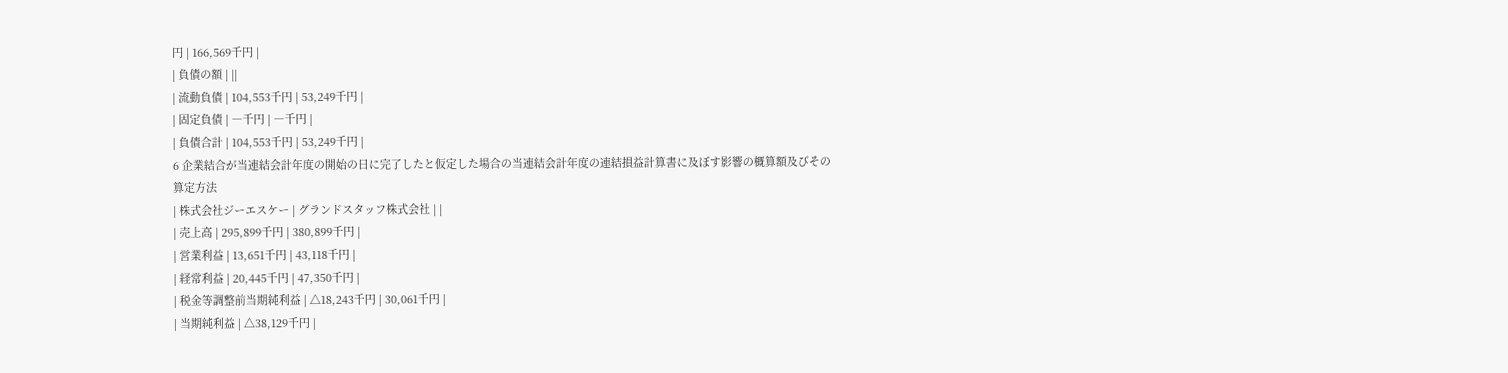円 | 166,569千円 |
| 負債の額 | ||
| 流動負債 | 104,553千円 | 53,249千円 |
| 固定負債 | ―千円 | ―千円 |
| 負債合計 | 104,553千円 | 53,249千円 |
6 企業結合が当連結会計年度の開始の日に完了したと仮定した場合の当連結会計年度の連結損益計算書に及ぼす影響の概算額及びその算定方法
| 株式会社ジーエスケー | グランドスタッフ株式会社 | |
| 売上高 | 295,899千円 | 380,899千円 |
| 営業利益 | 13,651千円 | 43,118千円 |
| 経常利益 | 20,445千円 | 47,350千円 |
| 税金等調整前当期純利益 | △18,243千円 | 30,061千円 |
| 当期純利益 | △38,129千円 |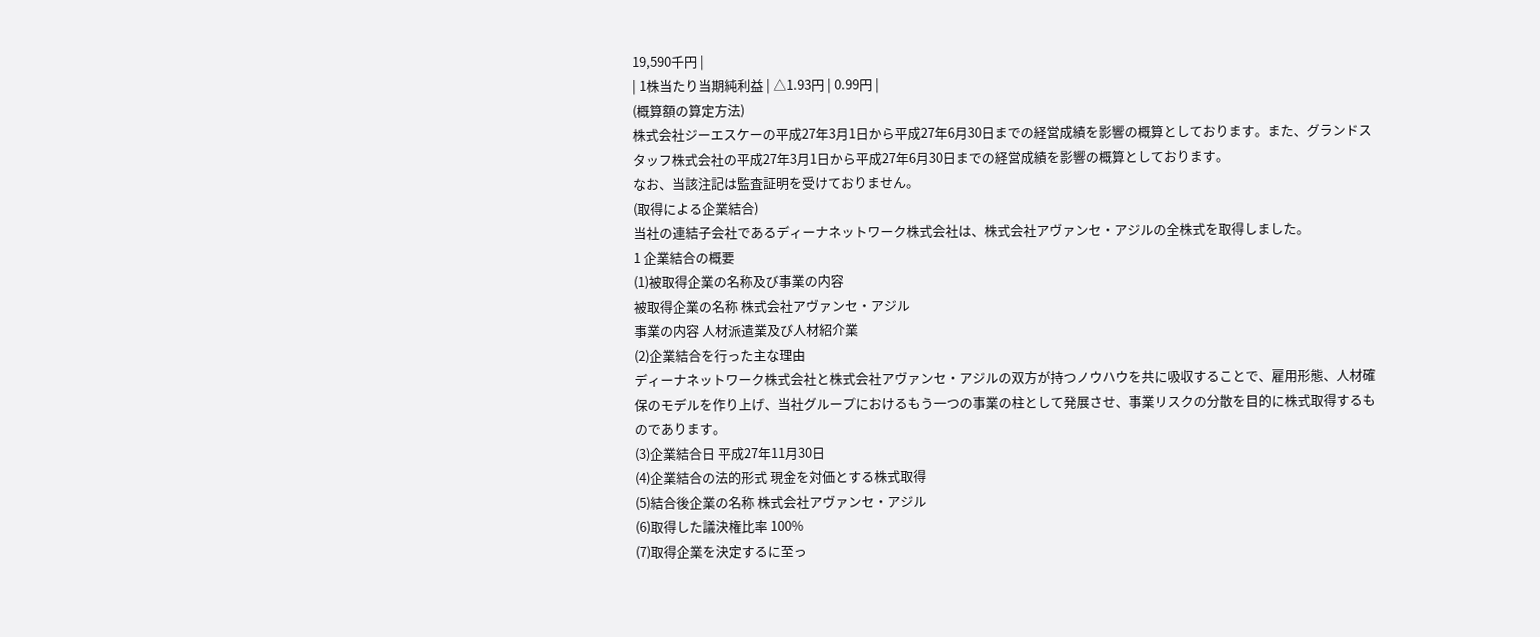19,590千円 |
| 1株当たり当期純利益 | △1.93円 | 0.99円 |
(概算額の算定方法)
株式会社ジーエスケーの平成27年3月1日から平成27年6月30日までの経営成績を影響の概算としております。また、グランドスタッフ株式会社の平成27年3月1日から平成27年6月30日までの経営成績を影響の概算としております。
なお、当該注記は監査証明を受けておりません。
(取得による企業結合)
当社の連結子会社であるディーナネットワーク株式会社は、株式会社アヴァンセ・アジルの全株式を取得しました。
1 企業結合の概要
(1)被取得企業の名称及び事業の内容
被取得企業の名称 株式会社アヴァンセ・アジル
事業の内容 人材派遣業及び人材紹介業
(2)企業結合を行った主な理由
ディーナネットワーク株式会社と株式会社アヴァンセ・アジルの双方が持つノウハウを共に吸収することで、雇用形態、人材確保のモデルを作り上げ、当社グループにおけるもう一つの事業の柱として発展させ、事業リスクの分散を目的に株式取得するものであります。
(3)企業結合日 平成27年11月30日
(4)企業結合の法的形式 現金を対価とする株式取得
(5)結合後企業の名称 株式会社アヴァンセ・アジル
(6)取得した議決権比率 100%
(7)取得企業を決定するに至っ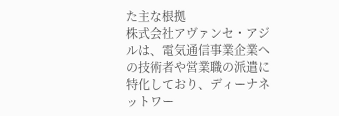た主な根拠
株式会社アヴァンセ・アジルは、電気通信事業企業への技術者や営業職の派遣に特化しており、ディーナネットワー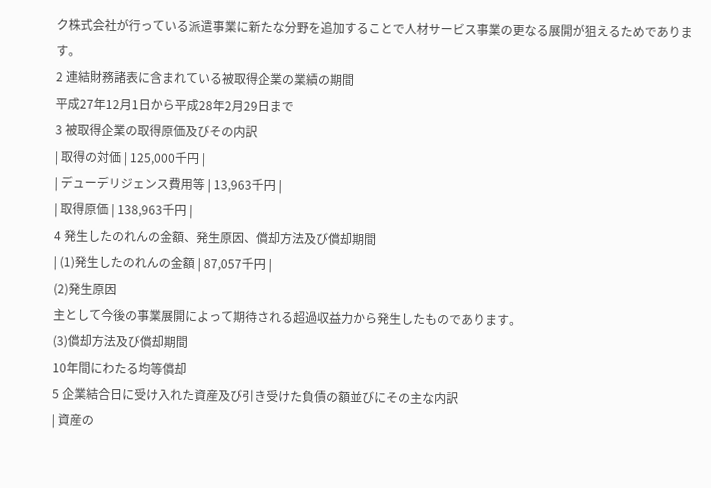ク株式会社が行っている派遣事業に新たな分野を追加することで人材サービス事業の更なる展開が狙えるためであります。
2 連結財務諸表に含まれている被取得企業の業績の期間
平成27年12月1日から平成28年2月29日まで
3 被取得企業の取得原価及びその内訳
| 取得の対価 | 125,000千円 |
| デューデリジェンス費用等 | 13,963千円 |
| 取得原価 | 138,963千円 |
4 発生したのれんの金額、発生原因、償却方法及び償却期間
| (1)発生したのれんの金額 | 87,057千円 |
(2)発生原因
主として今後の事業展開によって期待される超過収益力から発生したものであります。
(3)償却方法及び償却期間
10年間にわたる均等償却
5 企業結合日に受け入れた資産及び引き受けた負債の額並びにその主な内訳
| 資産の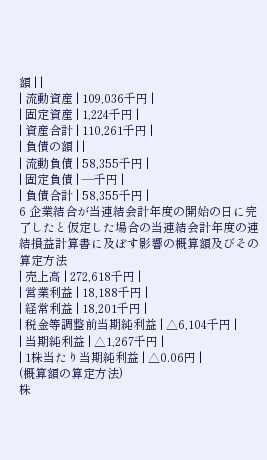額 | |
| 流動資産 | 109,036千円 |
| 固定資産 | 1,224千円 |
| 資産合計 | 110,261千円 |
| 負債の額 | |
| 流動負債 | 58,355千円 |
| 固定負債 | ―千円 |
| 負債合計 | 58,355千円 |
6 企業結合が当連結会計年度の開始の日に完了したと仮定した場合の当連結会計年度の連結損益計算書に及ぼす影響の概算額及びその算定方法
| 売上高 | 272,618千円 |
| 営業利益 | 18,188千円 |
| 経常利益 | 18,201千円 |
| 税金等調整前当期純利益 | △6,104千円 |
| 当期純利益 | △1,267千円 |
| 1株当たり当期純利益 | △0.06円 |
(概算額の算定方法)
株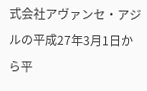式会社アヴァンセ・アジルの平成27年3月1日から平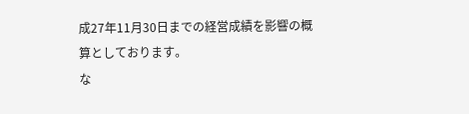成27年11月30日までの経営成績を影響の概算としております。
な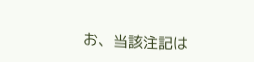お、当該注記は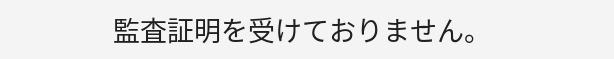監査証明を受けておりません。